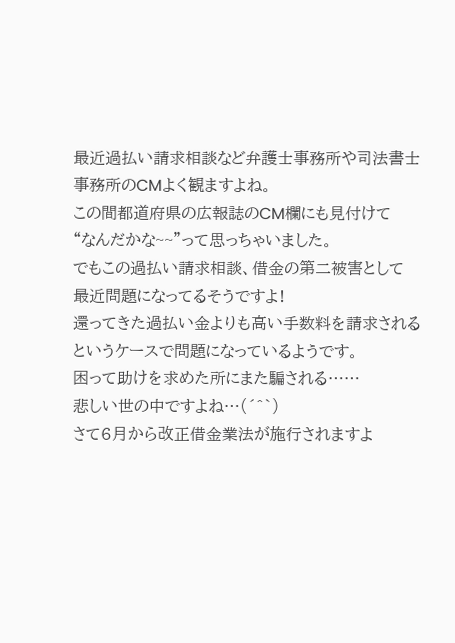最近過払い請求相談など弁護士事務所や司法書士事務所のCMよく観ますよね。
この間都道府県の広報誌のCM欄にも見付けて
“なんだかな~~”って思っちゃいました。
でもこの過払い請求相談、借金の第二被害として
最近問題になってるそうですよ!
還ってきた過払い金よりも高い手数料を請求される
というケースで問題になっているようです。
困って助けを求めた所にまた騙される……
悲しい世の中ですよね…(´^`)
さて6月から改正借金業法が施行されますよ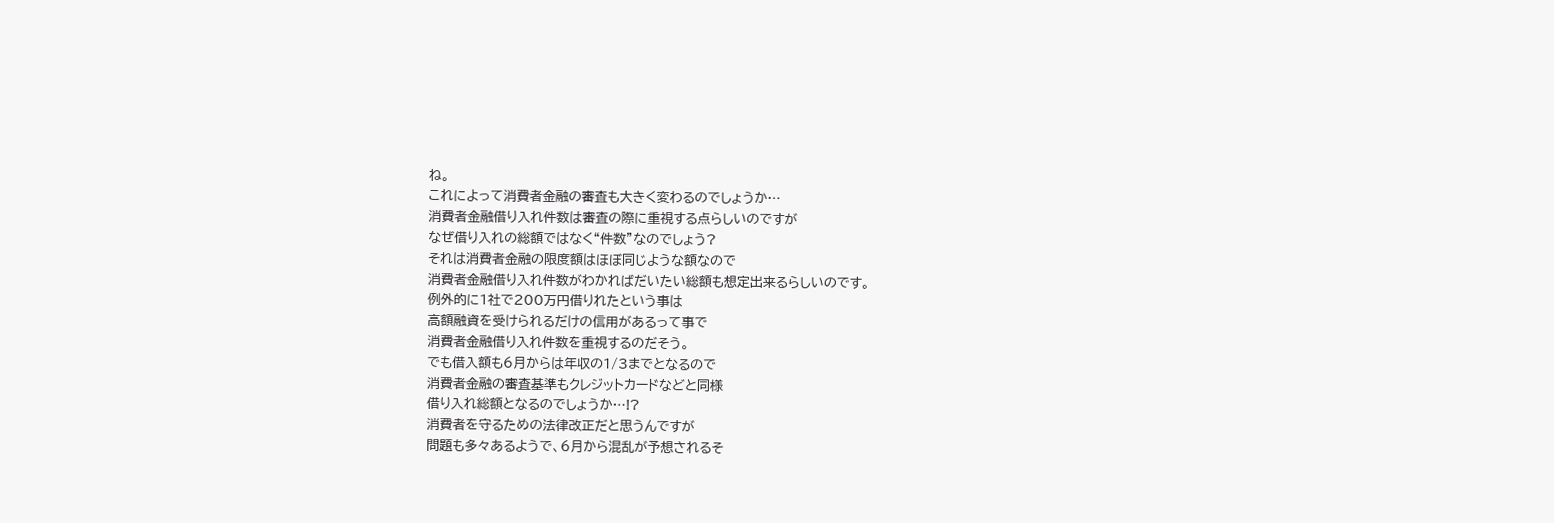ね。
これによって消費者金融の審査も大きく変わるのでしょうか…
消費者金融借り入れ件数は審査の際に重視する点らしいのですが
なぜ借り入れの総額ではなく“件数”なのでしょう?
それは消費者金融の限度額はほぼ同じような額なので
消費者金融借り入れ件数がわかればだいたい総額も想定出来るらしいのです。
例外的に1社で200万円借りれたという事は
高額融資を受けられるだけの信用があるって事で
消費者金融借り入れ件数を重視するのだそう。
でも借入額も6月からは年収の1/3までとなるので
消費者金融の審査基準もクレジットカードなどと同様
借り入れ総額となるのでしょうか…!?
消費者を守るための法律改正だと思うんですが
問題も多々あるようで、6月から混乱が予想されるそ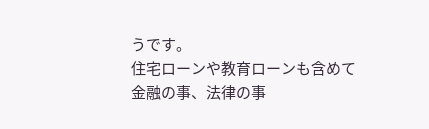うです。
住宅ローンや教育ローンも含めて金融の事、法律の事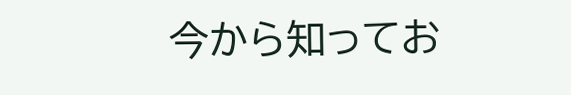今から知ってお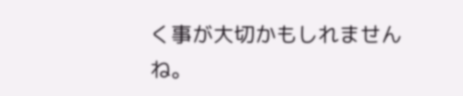く事が大切かもしれませんね。